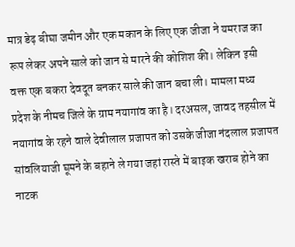मात्र डेढ़ बीघा जमीन और एक मकान के लिए एक जीजा ने यमराज का रूप लेकर अपने साले को जान से मारने की कोशिश की। लेकिन इसी वक्त एक बकरा देवदूत बनकर साले की जान बचा ली। मामला मध्य प्रदेश के नीमच जिले के ग्राम नयागांव का है। दरअसल, जावद तहसील में नयागांव के रहने वाले देवीलाल प्रजापत को उसके जीजा नंदलाल प्रजापत सांवलियाजी घूमने के बहाने ले गया जहां रास्ते में बाइक खराब होने का नाटक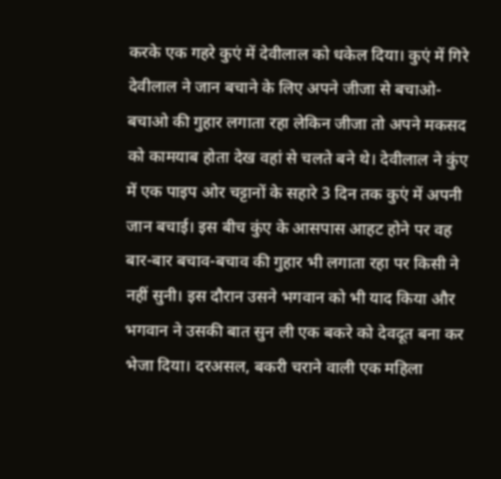करके एक गहरे कुएं में देवीलाल को धकेल दिया। कुएं में गिरे देवीलाल ने जान बचाने के लिए अपने जीजा से बचाओ-बचाओ की गुहार लगाता रहा लेकिन जीजा तो अपने मकसद को कामयाब होता देख वहां से चलते बने थे। देवीलाल ने कुंए में एक पाइप ओर चट्टानों के सहारे 3 दिन तक कुएं में अपनी जान बचाई। इस बीच कुंए के आसपास आहट होने पर वह बार-बार बचाव-बचाव की गुहार भी लगाता रहा पर किसी ने नहीं सुनी। इस दौरान उसने भगवान को भी याद किया और भगवान ने उसकी बात सुन ली एक बकरे को देवदूत बना कर भेजा दिया। दरअसल, बकरी चराने वाली एक महिला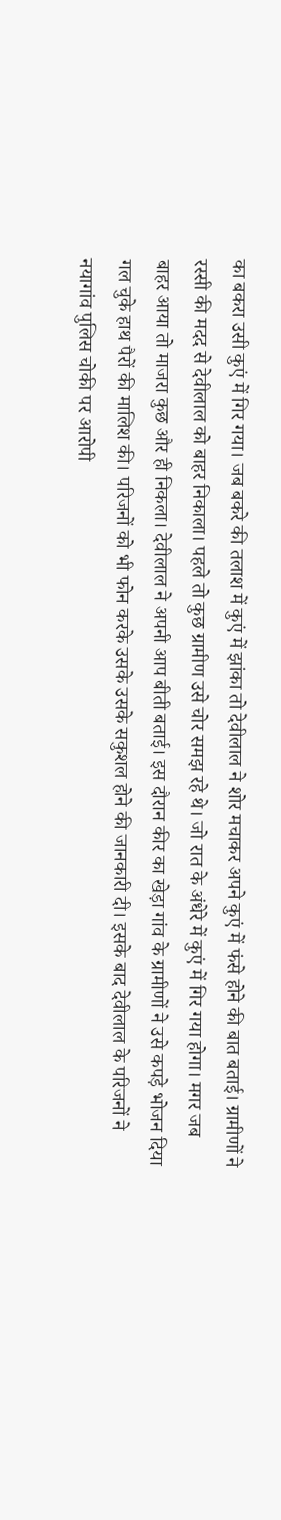का बकरा उसी कुएं में गिर गया। जब बकरे की तलाश में कुएं में झांका तो देवीलाल ने शोर मचाकर अपने कुएं में फंसे होने की बात बताई। ग्रामीणों ने रस्सी की मदद से देवीलाल को बाहर निकाला। पहले तो कुछ ग्रामीण उसे चोर समझ रहे थे। जो रात के अंधेरे में कुएं में गिर गया होगा। मगर जब बाहर आया तो माजरा कुछ और ही निकला। देवीलाल ने अपनी आप बीती बताई। इस दौरान कीर का खेड़ा गांव के ग्रामीणों ने उसे कपड़े भोजन दिया गल चुके हाथ पैरों की मालिश की। परिजनों को भी फोन करके उसके उसके सकुशल होने की जानकारी दी। इसके बाद देवीलाल के परिजनों ने नयागांव पुलिस चोकी पर आरोपी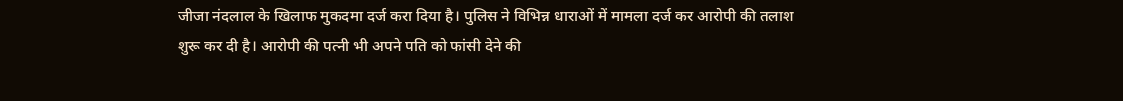जीजा नंदलाल के खिलाफ मुकदमा दर्ज करा दिया है। पुलिस ने विभिन्न धाराओं में मामला दर्ज कर आरोपी की तलाश शुरू कर दी है। आरोपी की पत्नी भी अपने पति को फांसी देने की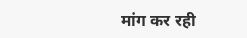मांग कर रही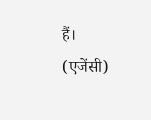हैं। (एजेंसी)